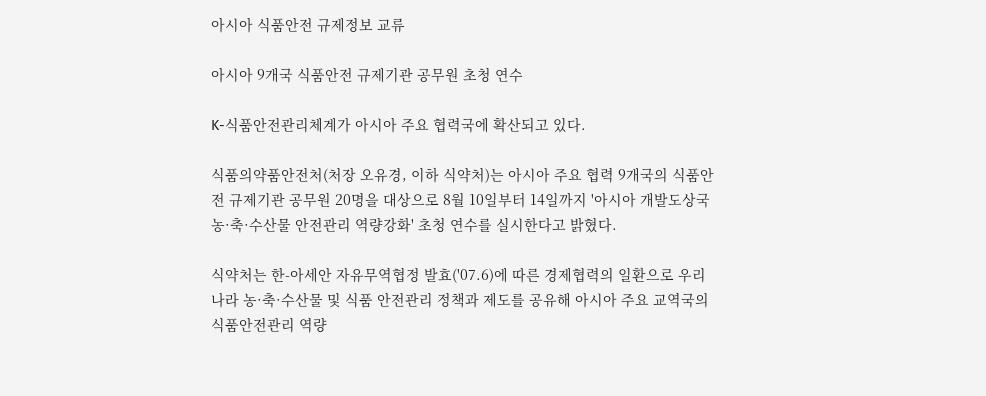아시아 식품안전 규제정보 교류

아시아 9개국 식품안전 규제기관 공무원 초청 연수

K-식품안전관리체계가 아시아 주요 협력국에 확산되고 있다.

식품의약품안전처(처장 오유경, 이하 식약처)는 아시아 주요 협력 9개국의 식품안전 규제기관 공무원 20명을 대상으로 8월 10일부터 14일까지 '아시아 개발도상국 농·축·수산물 안전관리 역량강화' 초청 연수를 실시한다고 밝혔다.

식약처는 한-아세안 자유무역협정 발효('07.6)에 따른 경제협력의 일환으로 우리나라 농·축·수산물 및 식품 안전관리 정책과 제도를 공유해 아시아 주요 교역국의 식품안전관리 역량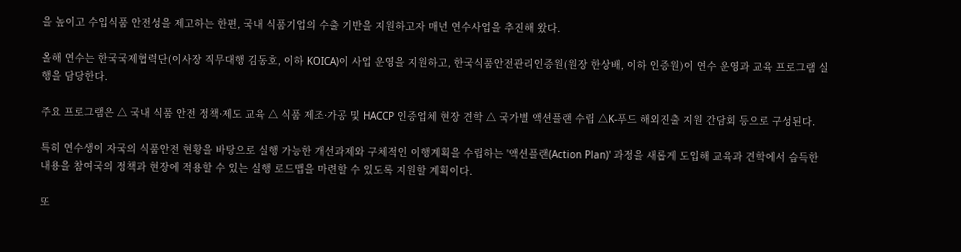을 높이고 수입식품 안전성을 제고하는 한편, 국내 식품기업의 수출 기반을 지원하고자 매년 연수사업을 추진해 왔다.

올해 연수는 한국국제협력단(이사장 직무대행 김동호, 이하 KOICA)이 사업 운영을 지원하고, 한국식품안전관리인증원(원장 한상배, 이하 인증원)이 연수 운영과 교육 프로그램 실행을 담당한다.

주요 프로그램은 △ 국내 식품 안전 정책·제도 교육 △ 식품 제조·가공 및 HACCP 인증업체 현장 견학 △ 국가별 액션플랜 수립 △K-푸드 해외진출 지원 간담회 등으로 구성된다.

특히 연수생이 자국의 식품안전 현황을 바탕으로 실행 가능한 개선과제와 구체적인 이행계획을 수립하는 '액션플랜(Action Plan)' 과정을 새롭게 도입해 교육과 견학에서 습득한 내용을 참여국의 정책과 현장에 적용할 수 있는 실행 로드맵을 마련할 수 있도록 지원할 계획이다.

또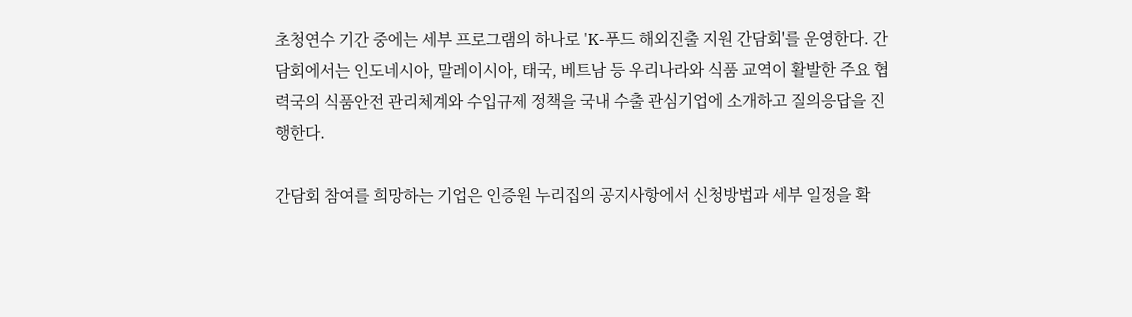초청연수 기간 중에는 세부 프로그램의 하나로 'K-푸드 해외진출 지원 간담회'를 운영한다. 간담회에서는 인도네시아, 말레이시아, 태국, 베트남 등 우리나라와 식품 교역이 활발한 주요 협력국의 식품안전 관리체계와 수입규제 정책을 국내 수출 관심기업에 소개하고 질의응답을 진행한다.

간담회 참여를 희망하는 기업은 인증원 누리집의 공지사항에서 신청방법과 세부 일정을 확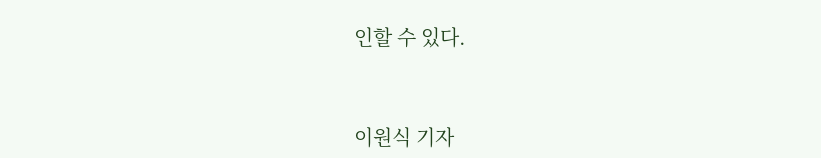인할 수 있다.



이원식 기자